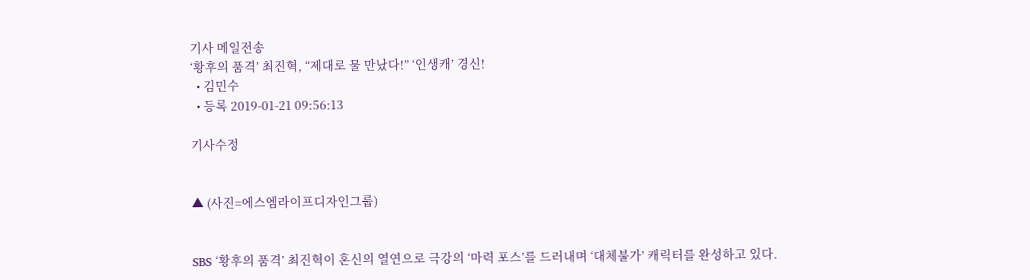기사 메일전송
‘황후의 품격’ 최진혁, “제대로 물 만났다!” ‘인생캐’ 경신!
  • 김민수
  • 등록 2019-01-21 09:56:13

기사수정


▲ (사진=에스엠라이프디자인그룹)


SBS ‘황후의 품격’ 최진혁이 혼신의 열연으로 극강의 ‘마력 포스’를 드러내며 ‘대체불가’ 캐릭터를 완성하고 있다.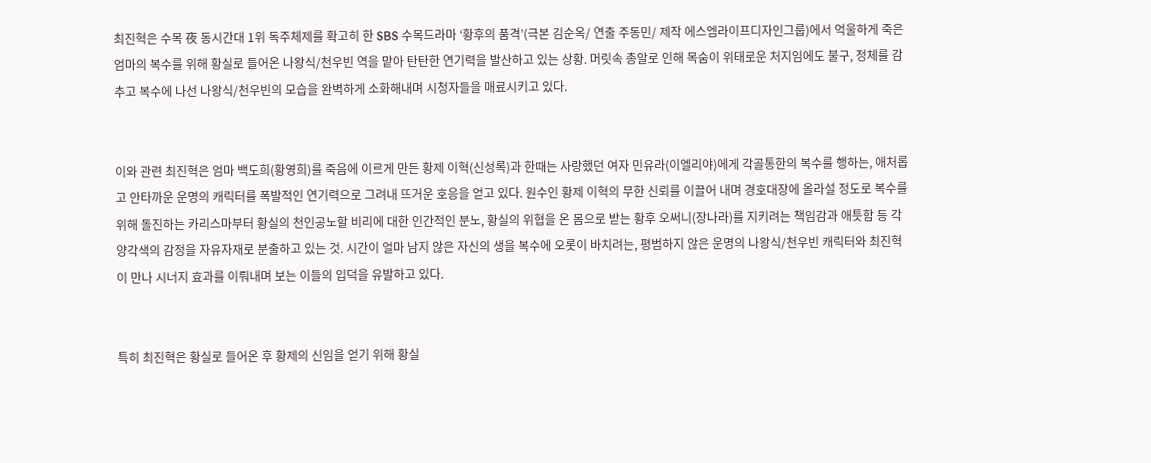최진혁은 수목 夜 동시간대 1위 독주체제를 확고히 한 SBS 수목드라마 ‘황후의 품격’(극본 김순옥/ 연출 주동민/ 제작 에스엠라이프디자인그룹)에서 억울하게 죽은 엄마의 복수를 위해 황실로 들어온 나왕식/천우빈 역을 맡아 탄탄한 연기력을 발산하고 있는 상황. 머릿속 총알로 인해 목숨이 위태로운 처지임에도 불구, 정체를 감추고 복수에 나선 나왕식/천우빈의 모습을 완벽하게 소화해내며 시청자들을 매료시키고 있다.


이와 관련 최진혁은 엄마 백도희(황영희)를 죽음에 이르게 만든 황제 이혁(신성록)과 한때는 사랑했던 여자 민유라(이엘리야)에게 각골통한의 복수를 행하는, 애처롭고 안타까운 운명의 캐릭터를 폭발적인 연기력으로 그려내 뜨거운 호응을 얻고 있다. 원수인 황제 이혁의 무한 신뢰를 이끌어 내며 경호대장에 올라설 정도로 복수를 위해 돌진하는 카리스마부터 황실의 천인공노할 비리에 대한 인간적인 분노, 황실의 위협을 온 몸으로 받는 황후 오써니(장나라)를 지키려는 책임감과 애틋함 등 각양각색의 감정을 자유자재로 분출하고 있는 것. 시간이 얼마 남지 않은 자신의 생을 복수에 오롯이 바치려는, 평범하지 않은 운명의 나왕식/천우빈 캐릭터와 최진혁이 만나 시너지 효과를 이뤄내며 보는 이들의 입덕을 유발하고 있다.


특히 최진혁은 황실로 들어온 후 황제의 신임을 얻기 위해 황실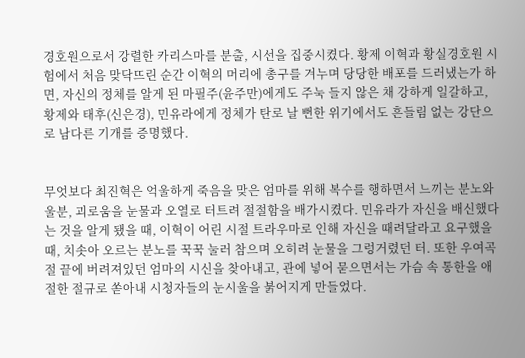경호원으로서 강렬한 카리스마를 분출, 시선을 집중시켰다. 황제 이혁과 황실경호원 시험에서 처음 맞닥뜨린 순간 이혁의 머리에 총구를 겨누며 당당한 배포를 드러냈는가 하면, 자신의 정체를 알게 된 마필주(윤주만)에게도 주눅 들지 않은 채 강하게 일갈하고, 황제와 태후(신은경), 민유라에게 정체가 탄로 날 뻔한 위기에서도 흔들림 없는 강단으로 남다른 기개를 증명했다.


무엇보다 최진혁은 억울하게 죽음을 맞은 엄마를 위해 복수를 행하면서 느끼는 분노와 울분, 괴로움을 눈물과 오열로 터트려 절절함을 배가시켰다. 민유라가 자신을 배신했다는 것을 알게 됐을 때, 이혁이 어린 시절 트라우마로 인해 자신을 때려달라고 요구했을 때, 치솟아 오르는 분노를 꾹꾹 눌러 참으며 오히려 눈물을 그렁거렸던 터. 또한 우여곡절 끝에 버려져있던 엄마의 시신을 찾아내고, 관에 넣어 묻으면서는 가슴 속 통한을 애절한 절규로 쏟아내 시청자들의 눈시울을 붉어지게 만들었다.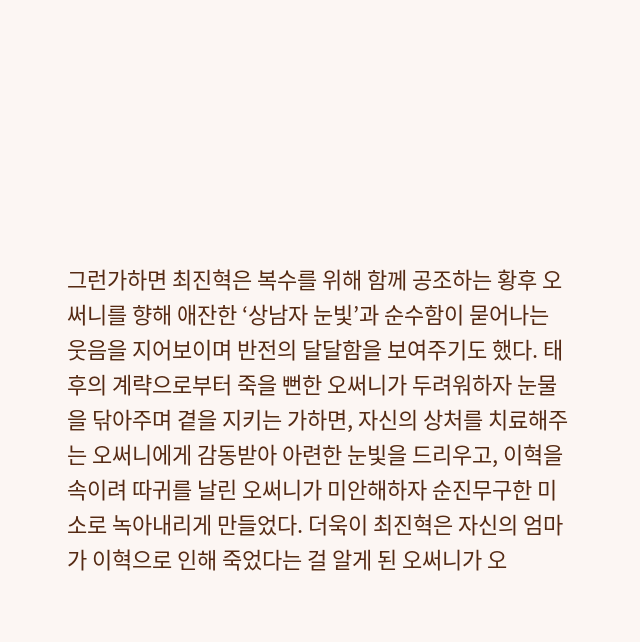그런가하면 최진혁은 복수를 위해 함께 공조하는 황후 오써니를 향해 애잔한 ‘상남자 눈빛’과 순수함이 묻어나는 웃음을 지어보이며 반전의 달달함을 보여주기도 했다. 태후의 계략으로부터 죽을 뻔한 오써니가 두려워하자 눈물을 닦아주며 곁을 지키는 가하면, 자신의 상처를 치료해주는 오써니에게 감동받아 아련한 눈빛을 드리우고, 이혁을 속이려 따귀를 날린 오써니가 미안해하자 순진무구한 미소로 녹아내리게 만들었다. 더욱이 최진혁은 자신의 엄마가 이혁으로 인해 죽었다는 걸 알게 된 오써니가 오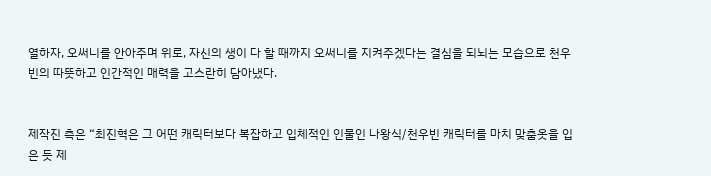열하자, 오써니를 안아주며 위로, 자신의 생이 다 할 때까지 오써니를 지켜주겠다는 결심을 되뇌는 모습으로 천우빈의 따뜻하고 인간적인 매력을 고스란히 담아냈다.


제작진 측은 “최진혁은 그 어떤 캐릭터보다 복잡하고 입체적인 인물인 나왕식/천우빈 캐릭터를 마치 맞춤옷을 입은 듯 제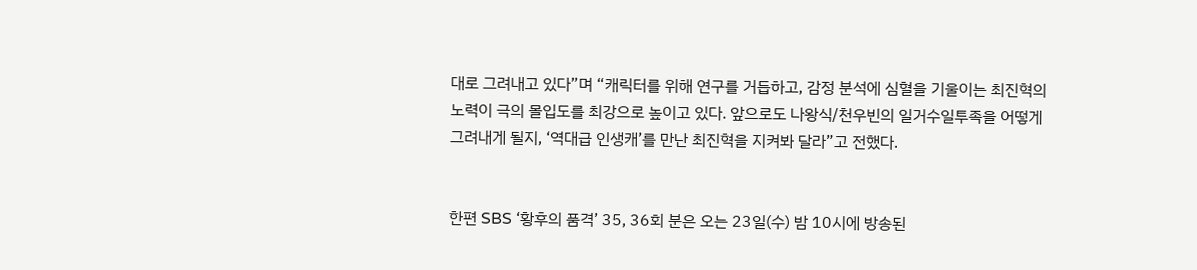대로 그려내고 있다”며 “캐릭터를 위해 연구를 거듭하고, 감정 분석에 심혈을 기울이는 최진혁의 노력이 극의 몰입도를 최강으로 높이고 있다. 앞으로도 나왕식/천우빈의 일거수일투족을 어떻게 그려내게 될지, ‘역대급 인생캐’를 만난 최진혁을 지켜봐 달라”고 전했다.


한편 SBS ‘황후의 품격’ 35, 36회 분은 오는 23일(수) 밤 10시에 방송된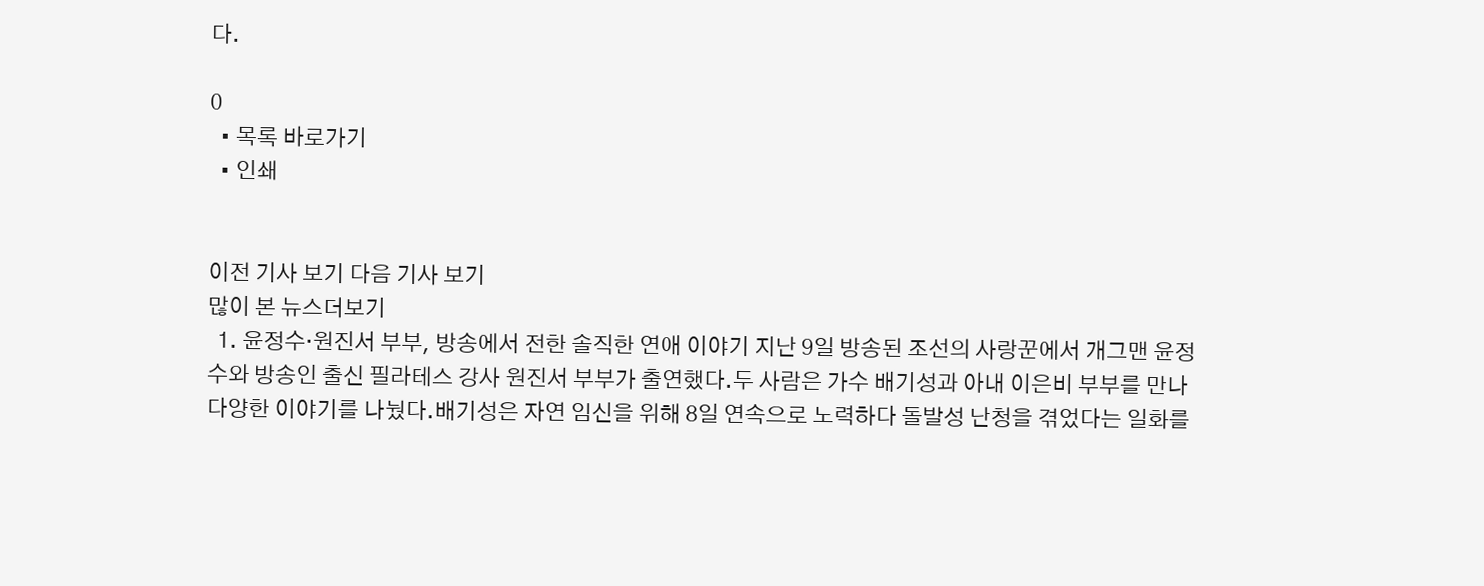다.

0
  • 목록 바로가기
  • 인쇄


이전 기사 보기 다음 기사 보기
많이 본 뉴스더보기
  1. 윤정수·원진서 부부, 방송에서 전한 솔직한 연애 이야기 지난 9일 방송된 조선의 사랑꾼에서 개그맨 윤정수와 방송인 출신 필라테스 강사 원진서 부부가 출연했다.두 사람은 가수 배기성과 아내 이은비 부부를 만나 다양한 이야기를 나눴다.배기성은 자연 임신을 위해 8일 연속으로 노력하다 돌발성 난청을 겪었다는 일화를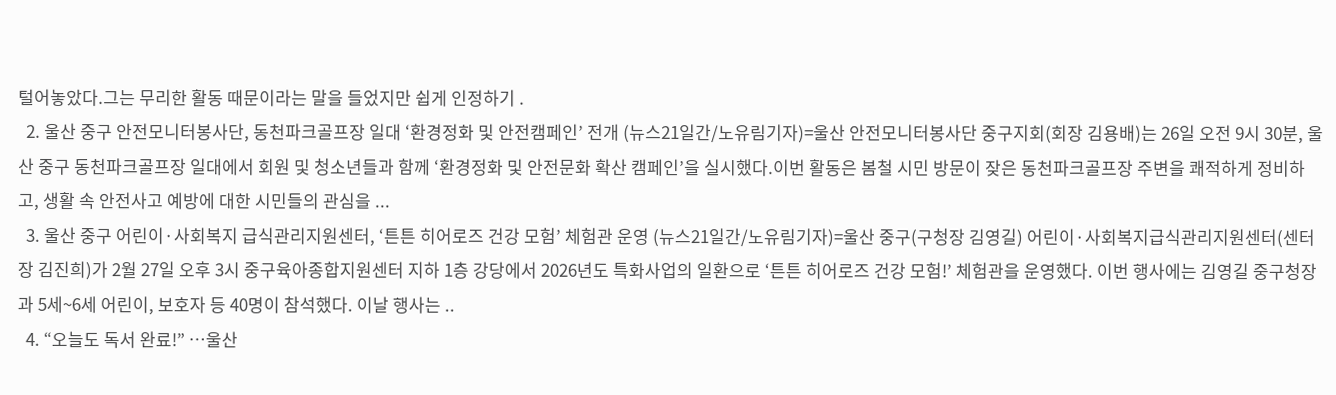털어놓았다.그는 무리한 활동 때문이라는 말을 들었지만 쉽게 인정하기 .
  2. 울산 중구 안전모니터봉사단, 동천파크골프장 일대 ‘환경정화 및 안전캠페인’ 전개 (뉴스21일간/노유림기자)=울산 안전모니터봉사단 중구지회(회장 김용배)는 26일 오전 9시 30분, 울산 중구 동천파크골프장 일대에서 회원 및 청소년들과 함께 ‘환경정화 및 안전문화 확산 캠페인’을 실시했다.이번 활동은 봄철 시민 방문이 잦은 동천파크골프장 주변을 쾌적하게 정비하고, 생활 속 안전사고 예방에 대한 시민들의 관심을 ...
  3. 울산 중구 어린이·사회복지 급식관리지원센터, ‘튼튼 히어로즈 건강 모험’ 체험관 운영 (뉴스21일간/노유림기자)=울산 중구(구청장 김영길) 어린이·사회복지급식관리지원센터(센터장 김진희)가 2월 27일 오후 3시 중구육아종합지원센터 지하 1층 강당에서 2026년도 특화사업의 일환으로 ‘튼튼 히어로즈 건강 모험!’ 체험관을 운영했다. 이번 행사에는 김영길 중구청장과 5세~6세 어린이, 보호자 등 40명이 참석했다. 이날 행사는 ..
  4. “오늘도 독서 완료!” …울산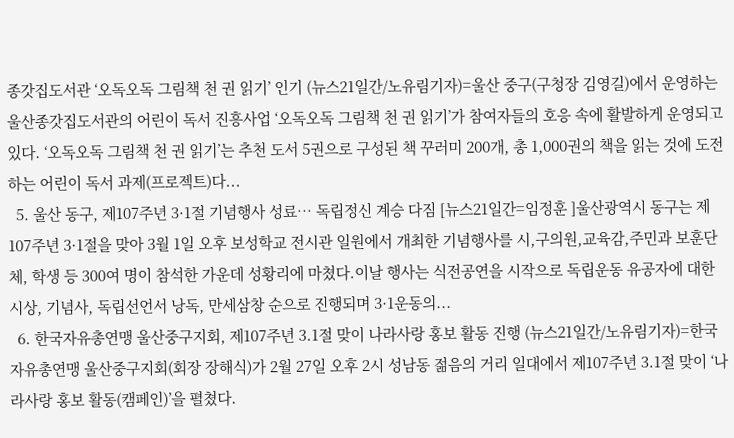종갓집도서관 ‘오독오독 그림책 천 권 읽기’ 인기 (뉴스21일간/노유림기자)=울산 중구(구청장 김영길)에서 운영하는 울산종갓집도서관의 어린이 독서 진흥사업 ‘오독오독 그림책 천 권 읽기’가 참여자들의 호응 속에 활발하게 운영되고 있다. ‘오독오독 그림책 천 권 읽기’는 추천 도서 5권으로 구성된 책 꾸러미 200개, 총 1,000권의 책을 읽는 것에 도전하는 어린이 독서 과제(프로젝트)다...
  5. 울산 동구, 제107주년 3·1절 기념행사 성료… 독립정신 계승 다짐 [뉴스21일간=임정훈 ]울산광역시 동구는 제107주년 3·1절을 맞아 3월 1일 오후 보성학교 전시관 일원에서 개최한 기념행사를 시,구의원,교육감,주민과 보훈단체, 학생 등 300여 명이 참석한 가운데 성황리에 마쳤다.이날 행사는 식전공연을 시작으로 독립운동 유공자에 대한 시상, 기념사, 독립선언서 낭독, 만세삼창 순으로 진행되며 3·1운동의...
  6. 한국자유총연맹 울산중구지회, 제107주년 3.1절 맞이 나라사랑 홍보 활동 진행 (뉴스21일간/노유림기자)=한국자유총연맹 울산중구지회(회장 장해식)가 2월 27일 오후 2시 성남동 젊음의 거리 일대에서 제107주년 3.1절 맞이 ‘나라사랑 홍보 활동(캠페인)’을 펼쳤다.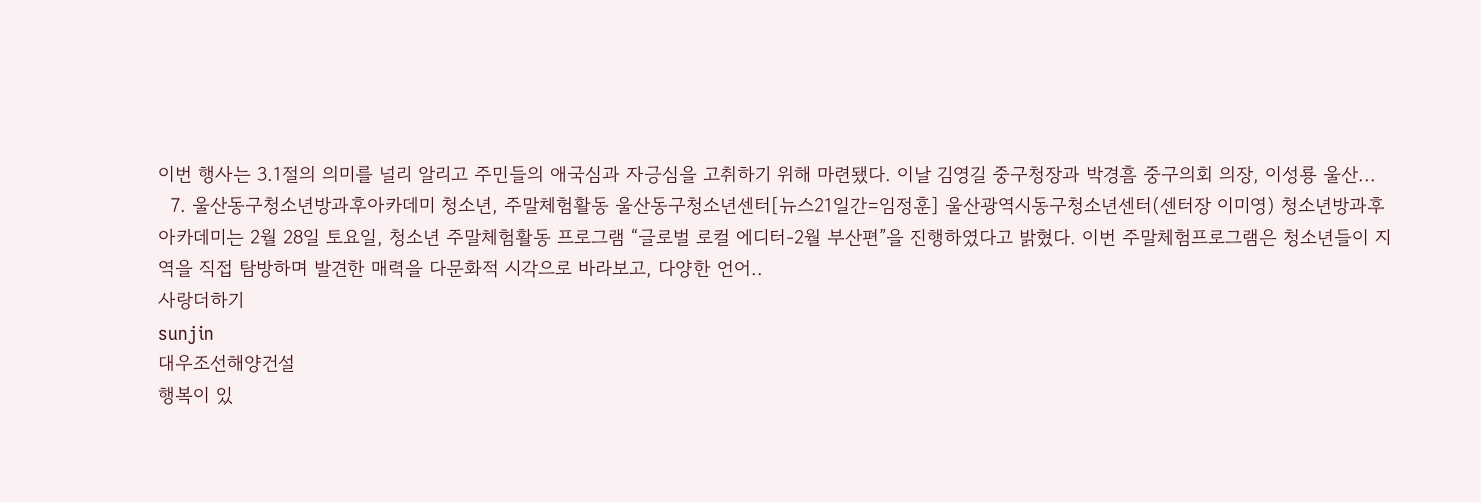이번 행사는 3.1절의 의미를 널리 알리고 주민들의 애국심과 자긍심을 고취하기 위해 마련됐다. 이날 김영길 중구청장과 박경흠 중구의회 의장, 이성룡 울산...
  7. 울산동구청소년방과후아카데미 청소년, 주말체험활동 울산동구청소년센터[뉴스21일간=임정훈] 울산광역시동구청소년센터(센터장 이미영) 청소년방과후아카데미는 2월 28일 토요일, 청소년 주말체험활동 프로그램 “글로벌 로컬 에디터-2월 부산편”을 진행하였다고 밝혔다. 이번 주말체험프로그램은 청소년들이 지역을 직접 탐방하며 발견한 매력을 다문화적 시각으로 바라보고, 다양한 언어..
사랑더하기
sunjin
대우조선해양건설
행복이 있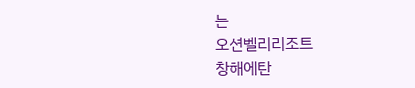는
오션벨리리조트
창해에탄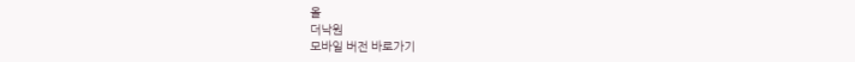올
더낙원
모바일 버전 바로가기